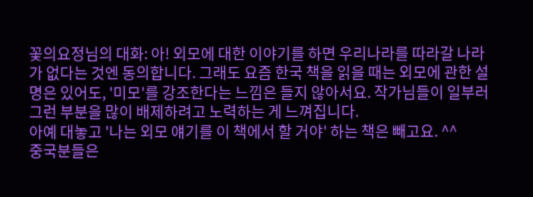꽃의요정님의 대화: 아! 외모에 대한 이야기를 하면 우리나라를 따라갈 나라가 없다는 것엔 동의합니다. 그래도 요즘 한국 책을 읽을 때는 외모에 관한 설명은 있어도, '미모'를 강조한다는 느낌은 들지 않아서요. 작가님들이 일부러 그런 부분을 많이 배제하려고 노력하는 게 느껴집니다.
아예 대놓고 '나는 외모 얘기를 이 책에서 할 거야' 하는 책은 빼고요. ^^
중국분들은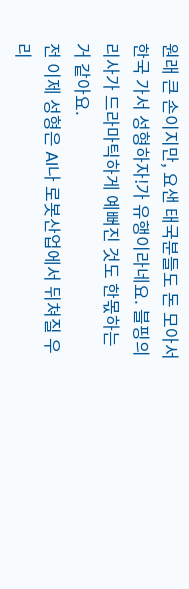원래 큰 손이지만, 요샌 태국분들도 돈 모아서 한국 가서 성형하자!가 유행이라네요. 블핑의 리사가 드라마틱하게 예뻐진 것도 한몫하는 거 같아요.
전 이제 성형은 AI나 로봇산업에서 뒤쳐질 우리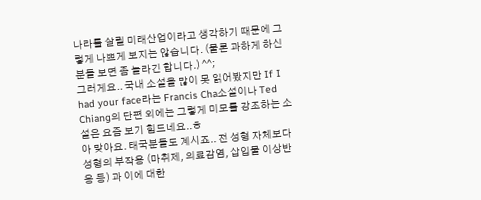나라를 살릴 미래산업이라고 생각하기 때문에 그렇게 나쁘게 보지는 않습니다. (물론 과하게 하신 분들 보면 좀 놀라긴 합니다.) ^^;
그러게요.. 국내 소설을 많이 못 읽어봤지만 If I had your face라는 Francis Cha소설이나 Ted Chiang의 단편 외에는 그렇게 미모를 강조하는 소설은 요즘 보기 힘드네요..ㅎ
아 맞아요. 태국분들도 계시죠.. 전 성형 자체보다 성형의 부작용 (마취제, 의료감염, 삽입물 이상반응 등) 과 이에 대한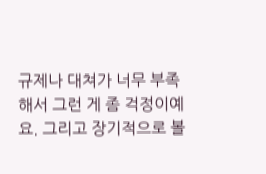규제나 대쳐가 너무 부족해서 그런 게 좀 걱정이예요. 그리고 장기적으로 볼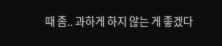때 좀.. 과하게 하지 않는 게 좋겠다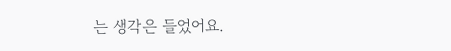는 생각은 들었어요.